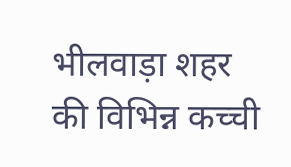भीलवाड़ा शहर की विभिन्न कच्ची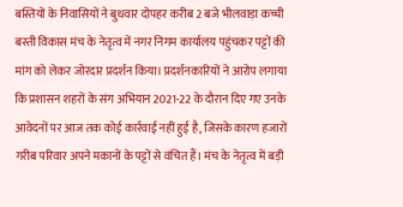बस्तियों के निवासियों ने बुधवार दोपहर करीब 2 बजे भीलवाड़ा कच्ची बस्ती विकास मंच के नेतृत्व में नगर निगम कार्यालय पहुंचकर पट्टों की मांग को लेकर जोरदार प्रदर्शन किया। प्रदर्शनकारियों ने आरोप लगाया कि प्रशासन शहरों के संग अभियान 2021-22 के दौरान दिए गए उनके आवेदनों पर आज तक कोई कार्रवाई नहीं हुई है, जिसके कारण हजारों गरीब परिवार अपने मकानों के पट्टों से वंचित हैं। मंच के नेतृत्व में बड़ी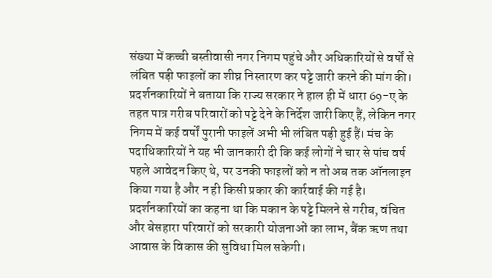संख्या में कच्ची बस्तीवासी नगर निगम पहुंचे और अधिकारियों से वर्षों से लंबित पड़ी फाइलों का शीघ्र निस्तारण कर पट्टे जारी करने की मांग की। प्रदर्शनकारियों ने बताया कि राज्य सरकार ने हाल ही में धारा 69-ए के तहत पात्र गरीब परिवारों को पट्टे देने के निर्देश जारी किए हैं, लेकिन नगर निगम में कई वर्षों पुरानी फाइलें अभी भी लंबित पड़ी हुई हैं। मंच के पदाधिकारियों ने यह भी जानकारी दी कि कई लोगों ने चार से पांच वर्ष पहले आवेदन किए थे, पर उनकी फाइलों को न तो अब तक ऑनलाइन किया गया है और न ही किसी प्रकार की कार्रवाई की गई है। प्रदर्शनकारियों का कहना था कि मकान के पट्टे मिलने से गरीब, वंचित और बेसहारा परिवारों को सरकारी योजनाओं का लाभ, बैंक ऋण तथा आवास के विकास की सुविधा मिल सकेगी।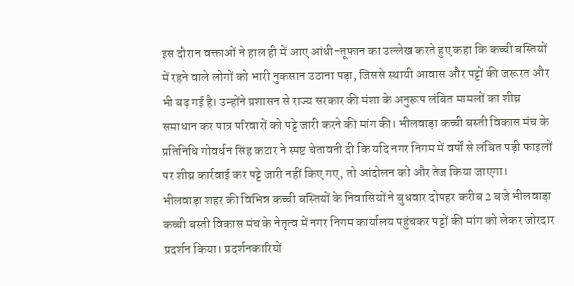इस दौरान वक्ताओं ने हाल ही में आए आंधी-तूफान का उल्लेख करते हुए कहा कि कच्ची बस्तियों में रहने वाले लोगों को भारी नुकसान उठाना पड़ा, जिससे स्थायी आवास और पट्टों की जरूरत और भी बढ़ गई है। उन्होंने प्रशासन से राज्य सरकार की मंशा के अनुरूप लंबित मामलों का शीघ्र समाधान कर पात्र परिवारों को पट्टे जारी करने की मांग की। भीलवाड़ा कच्ची बस्ती विकास मंच के प्रतिनिधि गोवर्धन सिंह कटार ने स्पष्ट चेतावनी दी कि यदि नगर निगम में वर्षों से लंबित पड़ी फाइलों पर शीघ्र कार्रवाई कर पट्टे जारी नहीं किए गए, तो आंदोलन को और तेज किया जाएगा।
भीलवाड़ा शहर की विभिन्न कच्ची बस्तियों के निवासियों ने बुधवार दोपहर करीब 2 बजे भीलवाड़ा कच्ची बस्ती विकास मंच के नेतृत्व में नगर निगम कार्यालय पहुंचकर पट्टों की मांग को लेकर जोरदार प्रदर्शन किया। प्रदर्शनकारियों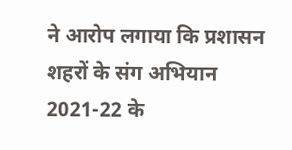ने आरोप लगाया कि प्रशासन शहरों के संग अभियान 2021-22 के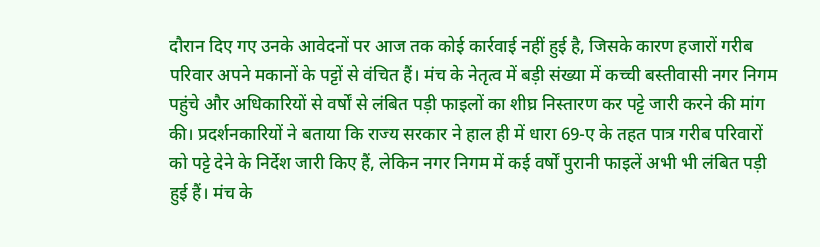दौरान दिए गए उनके आवेदनों पर आज तक कोई कार्रवाई नहीं हुई है, जिसके कारण हजारों गरीब परिवार अपने मकानों के पट्टों से वंचित हैं। मंच के नेतृत्व में बड़ी संख्या में कच्ची बस्तीवासी नगर निगम पहुंचे और अधिकारियों से वर्षों से लंबित पड़ी फाइलों का शीघ्र निस्तारण कर पट्टे जारी करने की मांग की। प्रदर्शनकारियों ने बताया कि राज्य सरकार ने हाल ही में धारा 69-ए के तहत पात्र गरीब परिवारों को पट्टे देने के निर्देश जारी किए हैं, लेकिन नगर निगम में कई वर्षों पुरानी फाइलें अभी भी लंबित पड़ी हुई हैं। मंच के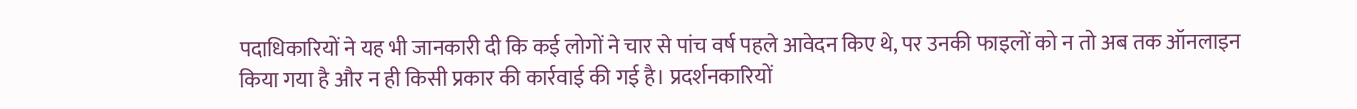पदाधिकारियों ने यह भी जानकारी दी कि कई लोगों ने चार से पांच वर्ष पहले आवेदन किए थे, पर उनकी फाइलों को न तो अब तक ऑनलाइन किया गया है और न ही किसी प्रकार की कार्रवाई की गई है। प्रदर्शनकारियों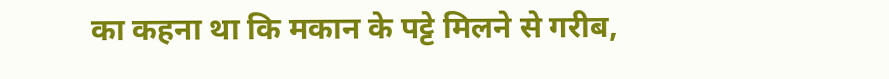का कहना था कि मकान के पट्टे मिलने से गरीब,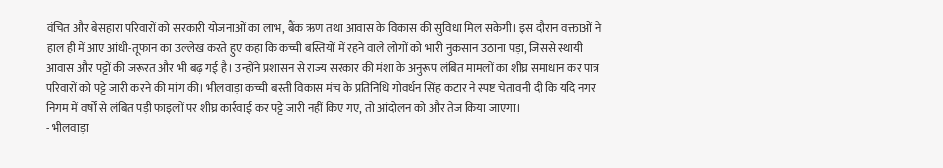वंचित और बेसहारा परिवारों को सरकारी योजनाओं का लाभ, बैंक ऋण तथा आवास के विकास की सुविधा मिल सकेगी। इस दौरान वक्ताओं ने हाल ही में आए आंधी-तूफान का उल्लेख करते हुए कहा कि कच्ची बस्तियों में रहने वाले लोगों को भारी नुकसान उठाना पड़ा, जिससे स्थायी आवास और पट्टों की जरूरत और भी बढ़ गई है। उन्होंने प्रशासन से राज्य सरकार की मंशा के अनुरूप लंबित मामलों का शीघ्र समाधान कर पात्र परिवारों को पट्टे जारी करने की मांग की। भीलवाड़ा कच्ची बस्ती विकास मंच के प्रतिनिधि गोवर्धन सिंह कटार ने स्पष्ट चेतावनी दी कि यदि नगर निगम में वर्षों से लंबित पड़ी फाइलों पर शीघ्र कार्रवाई कर पट्टे जारी नहीं किए गए, तो आंदोलन को और तेज किया जाएगा।
- भीलवाड़ा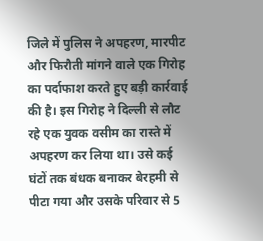जिले में पुलिस ने अपहरण, मारपीट और फिरौती मांगने वाले एक गिरोह का पर्दाफाश करते हुए बड़ी कार्रवाई की है। इस गिरोह ने दिल्ली से लौट रहे एक युवक वसीम का रास्ते में अपहरण कर लिया था। उसे कई घंटों तक बंधक बनाकर बेरहमी से पीटा गया और उसके परिवार से 5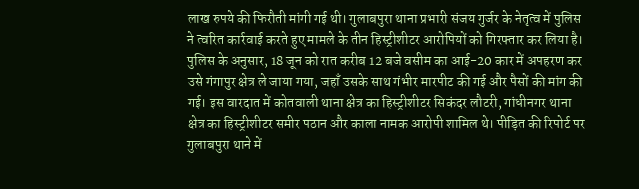लाख रुपये की फिरौती मांगी गई थी। गुलाबपुरा थाना प्रभारी संजय गुर्जर के नेतृत्व में पुलिस ने त्वरित कार्रवाई करते हुए मामले के तीन हिस्ट्रीशीटर आरोपियों को गिरफ्तार कर लिया है। पुलिस के अनुसार, 18 जून को रात करीब 12 बजे वसीम का आई-20 कार में अपहरण कर उसे गंगापुर क्षेत्र ले जाया गया, जहाँ उसके साथ गंभीर मारपीट की गई और पैसों की मांग की गई। इस वारदात में कोतवाली थाना क्षेत्र का हिस्ट्रीशीटर सिकंदर लौटरी, गांधीनगर थाना क्षेत्र का हिस्ट्रीशीटर समीर पठान और काला नामक आरोपी शामिल थे। पीड़ित की रिपोर्ट पर गुलाबपुरा थाने में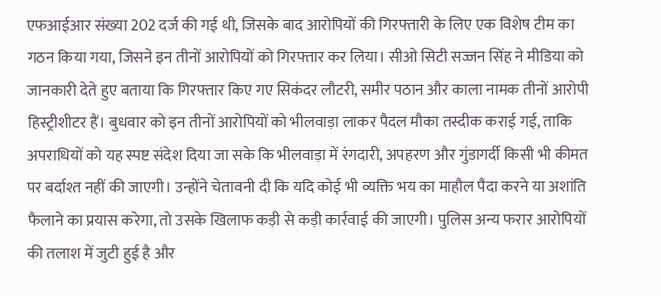एफआईआर संख्या 202 दर्ज की गई थी, जिसके बाद आरोपियों की गिरफ्तारी के लिए एक विशेष टीम का गठन किया गया, जिसने इन तीनों आरोपियों को गिरफ्तार कर लिया। सीओ सिटी सज्जन सिंह ने मीडिया को जानकारी देते हुए बताया कि गिरफ्तार किए गए सिकंदर लौटरी, समीर पठान और काला नामक तीनों आरोपी हिस्ट्रीशीटर हैं। बुधवार को इन तीनों आरोपियों को भीलवाड़ा लाकर पैदल मौका तस्दीक कराई गई, ताकि अपराधियों को यह स्पष्ट संदेश दिया जा सके कि भीलवाड़ा में रंगदारी, अपहरण और गुंडागर्दी किसी भी कीमत पर बर्दाश्त नहीं की जाएगी। उन्होंने चेतावनी दी कि यदि कोई भी व्यक्ति भय का माहौल पैदा करने या अशांति फैलाने का प्रयास करेगा, तो उसके खिलाफ कड़ी से कड़ी कार्रवाई की जाएगी। पुलिस अन्य फरार आरोपियों की तलाश में जुटी हुई है और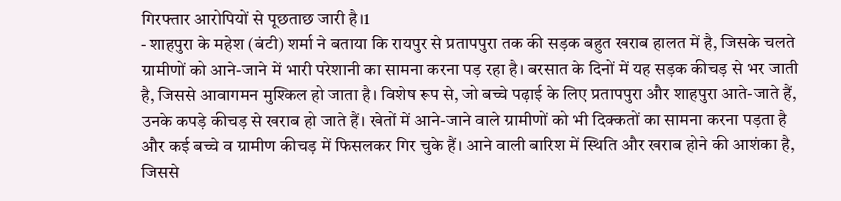गिरफ्तार आरोपियों से पूछताछ जारी है।1
- शाहपुरा के महेश (बंटी) शर्मा ने बताया कि रायपुर से प्रतापपुरा तक की सड़क बहुत खराब हालत में है, जिसके चलते ग्रामीणों को आने-जाने में भारी परेशानी का सामना करना पड़ रहा है। बरसात के दिनों में यह सड़क कीचड़ से भर जाती है, जिससे आवागमन मुश्किल हो जाता है। विशेष रूप से, जो बच्चे पढ़ाई के लिए प्रतापपुरा और शाहपुरा आते-जाते हैं, उनके कपड़े कीचड़ से खराब हो जाते हैं। खेतों में आने-जाने वाले ग्रामीणों को भी दिक्कतों का सामना करना पड़ता है और कई बच्चे व ग्रामीण कीचड़ में फिसलकर गिर चुके हैं। आने वाली बारिश में स्थिति और खराब होने की आशंका है, जिससे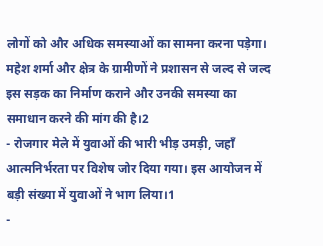लोगों को और अधिक समस्याओं का सामना करना पड़ेगा। महेश शर्मा और क्षेत्र के ग्रामीणों ने प्रशासन से जल्द से जल्द इस सड़क का निर्माण कराने और उनकी समस्या का समाधान करने की मांग की है।2
- रोजगार मेले में युवाओं की भारी भीड़ उमड़ी, जहाँ आत्मनिर्भरता पर विशेष जोर दिया गया। इस आयोजन में बड़ी संख्या में युवाओं ने भाग लिया।1
-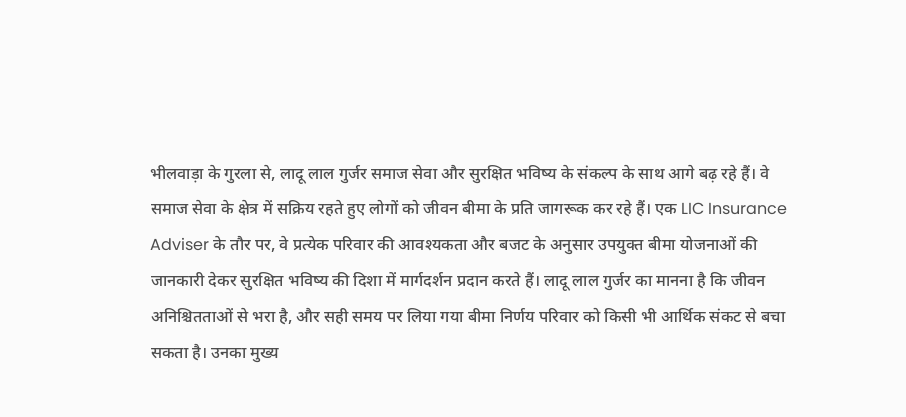भीलवाड़ा के गुरला से, लादू लाल गुर्जर समाज सेवा और सुरक्षित भविष्य के संकल्प के साथ आगे बढ़ रहे हैं। वे समाज सेवा के क्षेत्र में सक्रिय रहते हुए लोगों को जीवन बीमा के प्रति जागरूक कर रहे हैं। एक LIC Insurance Adviser के तौर पर, वे प्रत्येक परिवार की आवश्यकता और बजट के अनुसार उपयुक्त बीमा योजनाओं की जानकारी देकर सुरक्षित भविष्य की दिशा में मार्गदर्शन प्रदान करते हैं। लादू लाल गुर्जर का मानना है कि जीवन अनिश्चितताओं से भरा है, और सही समय पर लिया गया बीमा निर्णय परिवार को किसी भी आर्थिक संकट से बचा सकता है। उनका मुख्य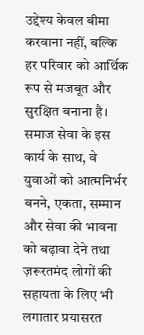उद्देश्य केवल बीमा करवाना नहीं, बल्कि हर परिवार को आर्थिक रूप से मजबूत और सुरक्षित बनाना है। समाज सेवा के इस कार्य के साथ, वे युवाओं को आत्मनिर्भर बनने, एकता, सम्मान और सेवा की भावना को बढ़ावा देने तथा ज़रूरतमंद लोगों की सहायता के लिए भी लगातार प्रयासरत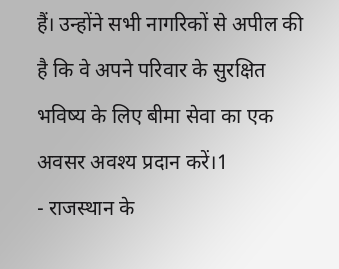हैं। उन्होंने सभी नागरिकों से अपील की है कि वे अपने परिवार के सुरक्षित भविष्य के लिए बीमा सेवा का एक अवसर अवश्य प्रदान करें।1
- राजस्थान के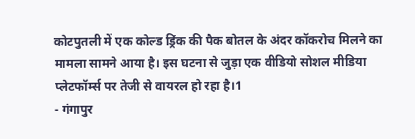कोटपुतली में एक कोल्ड ड्रिंक की पैक बोतल के अंदर कॉकरोच मिलने का मामला सामने आया है। इस घटना से जुड़ा एक वीडियो सोशल मीडिया प्लेटफॉर्म्स पर तेजी से वायरल हो रहा है।1
- गंगापुर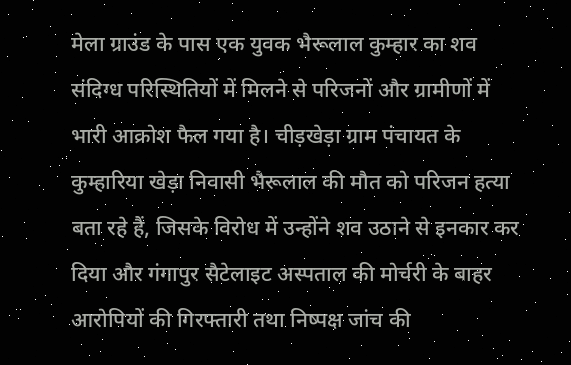मेला ग्राउंड के पास एक युवक भैरूलाल कुम्हार का शव संदिग्ध परिस्थितियों में मिलने से परिजनों और ग्रामीणों में भारी आक्रोश फैल गया है। चीड़खेड़ा ग्राम पंचायत के कुम्हारिया खेड़ा निवासी भैरूलाल की मौत को परिजन हत्या बता रहे हैं, जिसके विरोध में उन्होंने शव उठाने से इनकार कर दिया और गंगापुर सैटेलाइट अस्पताल की मोर्चरी के बाहर आरोपियों की गिरफ्तारी तथा निष्पक्ष जांच की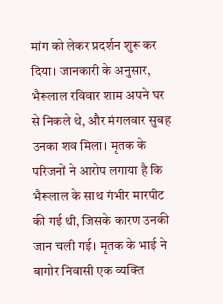मांग को लेकर प्रदर्शन शुरू कर दिया। जानकारी के अनुसार, भैरूलाल रविवार शाम अपने घर से निकले थे, और मंगलवार सुबह उनका शव मिला। मृतक के परिजनों ने आरोप लगाया है कि भैरूलाल के साथ गंभीर मारपीट की गई थी, जिसके कारण उनकी जान चली गई। मृतक के भाई ने बागोर निवासी एक व्यक्ति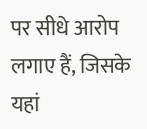पर सीधे आरोप लगाए हैं, जिसके यहां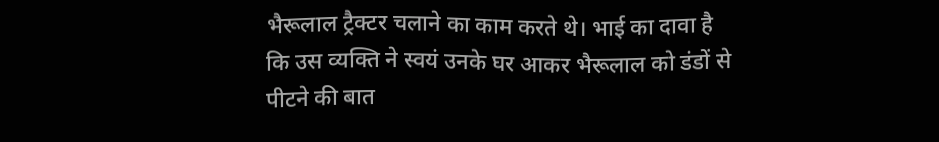भैरूलाल ट्रैक्टर चलाने का काम करते थे। भाई का दावा है कि उस व्यक्ति ने स्वयं उनके घर आकर भैरूलाल को डंडों से पीटने की बात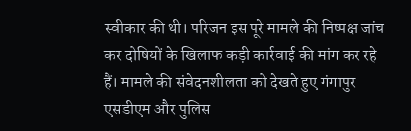स्वीकार की थी। परिजन इस पूरे मामले की निष्पक्ष जांच कर दोषियों के खिलाफ कड़ी कार्रवाई की मांग कर रहे हैं। मामले की संवेदनशीलता को देखते हुए गंगापुर एसडीएम और पुलिस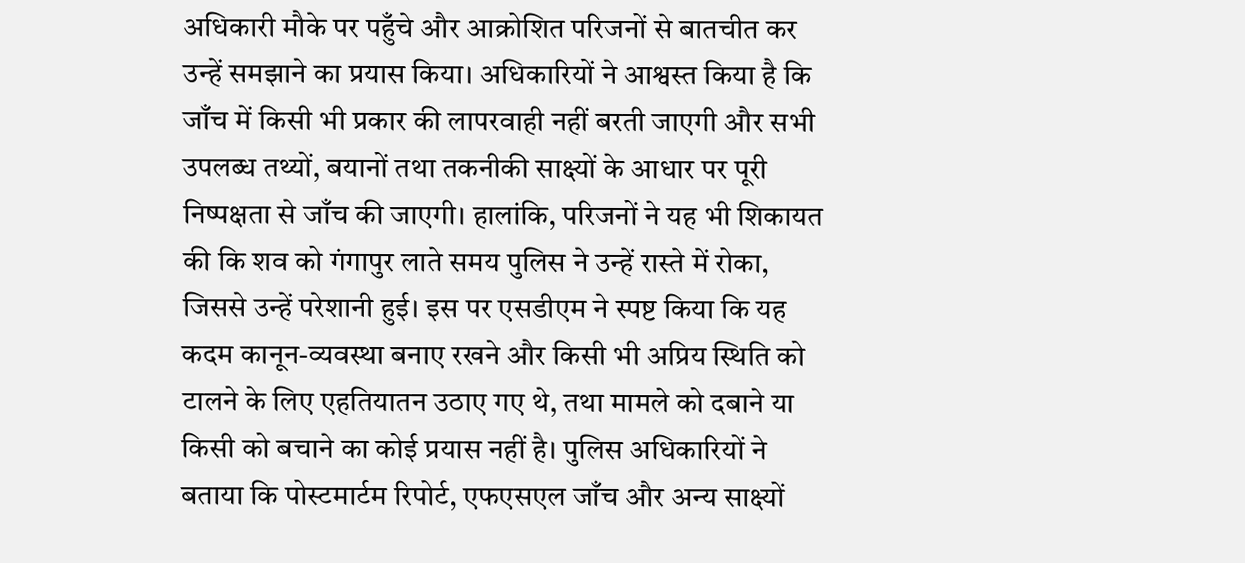अधिकारी मौके पर पहुँचे और आक्रोशित परिजनों से बातचीत कर उन्हें समझाने का प्रयास किया। अधिकारियों ने आश्वस्त किया है कि जाँच में किसी भी प्रकार की लापरवाही नहीं बरती जाएगी और सभी उपलब्ध तथ्यों, बयानों तथा तकनीकी साक्ष्यों के आधार पर पूरी निष्पक्षता से जाँच की जाएगी। हालांकि, परिजनों ने यह भी शिकायत की कि शव को गंगापुर लाते समय पुलिस ने उन्हें रास्ते में रोका, जिससे उन्हें परेशानी हुई। इस पर एसडीएम ने स्पष्ट किया कि यह कदम कानून-व्यवस्था बनाए रखने और किसी भी अप्रिय स्थिति को टालने के लिए एहतियातन उठाए गए थे, तथा मामले को दबाने या किसी को बचाने का कोई प्रयास नहीं है। पुलिस अधिकारियों ने बताया कि पोस्टमार्टम रिपोर्ट, एफएसएल जाँच और अन्य साक्ष्यों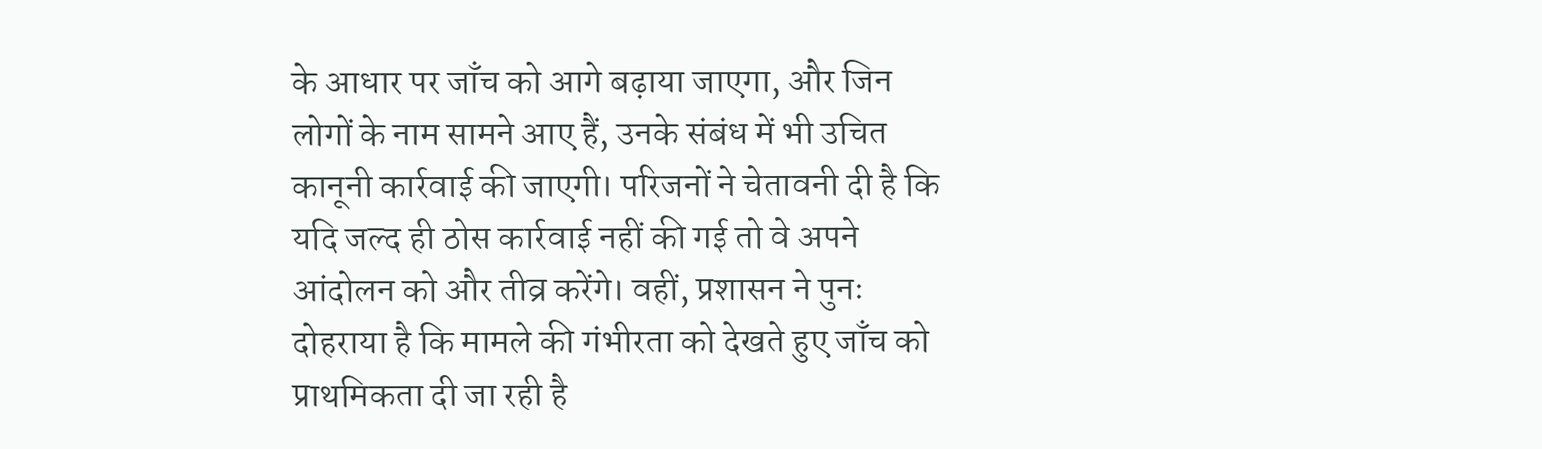के आधार पर जाँच को आगे बढ़ाया जाएगा, और जिन लोगों के नाम सामने आए हैं, उनके संबंध में भी उचित कानूनी कार्रवाई की जाएगी। परिजनों ने चेतावनी दी है कि यदि जल्द ही ठोस कार्रवाई नहीं की गई तो वे अपने आंदोलन को और तीव्र करेंगे। वहीं, प्रशासन ने पुनः दोहराया है कि मामले की गंभीरता को देखते हुए जाँच को प्राथमिकता दी जा रही है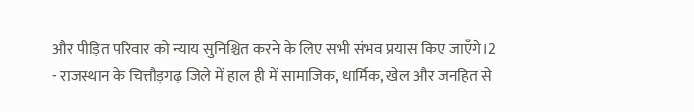और पीड़ित परिवार को न्याय सुनिश्चित करने के लिए सभी संभव प्रयास किए जाएँगे।2
- राजस्थान के चित्तौड़गढ़ जिले में हाल ही में सामाजिक, धार्मिक, खेल और जनहित से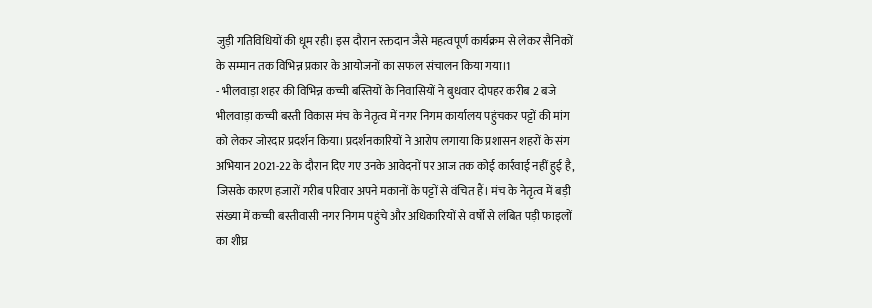जुड़ी गतिविधियों की धूम रही। इस दौरान रक्तदान जैसे महत्वपूर्ण कार्यक्रम से लेकर सैनिकों के सम्मान तक विभिन्न प्रकार के आयोजनों का सफल संचालन किया गया।1
- भीलवाड़ा शहर की विभिन्न कच्ची बस्तियों के निवासियों ने बुधवार दोपहर करीब 2 बजे भीलवाड़ा कच्ची बस्ती विकास मंच के नेतृत्व में नगर निगम कार्यालय पहुंचकर पट्टों की मांग को लेकर जोरदार प्रदर्शन किया। प्रदर्शनकारियों ने आरोप लगाया कि प्रशासन शहरों के संग अभियान 2021-22 के दौरान दिए गए उनके आवेदनों पर आज तक कोई कार्रवाई नहीं हुई है, जिसके कारण हजारों गरीब परिवार अपने मकानों के पट्टों से वंचित हैं। मंच के नेतृत्व में बड़ी संख्या में कच्ची बस्तीवासी नगर निगम पहुंचे और अधिकारियों से वर्षों से लंबित पड़ी फाइलों का शीघ्र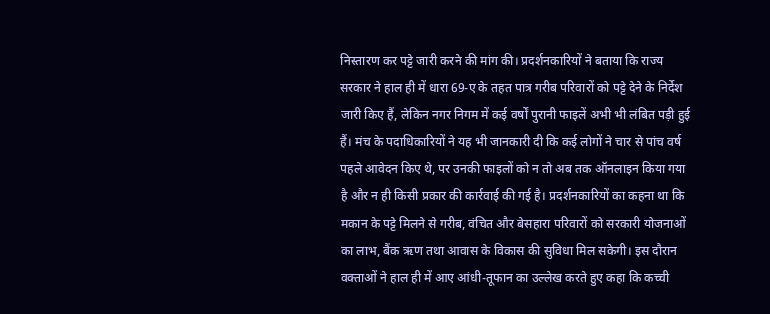निस्तारण कर पट्टे जारी करने की मांग की। प्रदर्शनकारियों ने बताया कि राज्य सरकार ने हाल ही में धारा 69-ए के तहत पात्र गरीब परिवारों को पट्टे देने के निर्देश जारी किए हैं, लेकिन नगर निगम में कई वर्षों पुरानी फाइलें अभी भी लंबित पड़ी हुई हैं। मंच के पदाधिकारियों ने यह भी जानकारी दी कि कई लोगों ने चार से पांच वर्ष पहले आवेदन किए थे, पर उनकी फाइलों को न तो अब तक ऑनलाइन किया गया है और न ही किसी प्रकार की कार्रवाई की गई है। प्रदर्शनकारियों का कहना था कि मकान के पट्टे मिलने से गरीब, वंचित और बेसहारा परिवारों को सरकारी योजनाओं का लाभ, बैंक ऋण तथा आवास के विकास की सुविधा मिल सकेगी। इस दौरान वक्ताओं ने हाल ही में आए आंधी-तूफान का उल्लेख करते हुए कहा कि कच्ची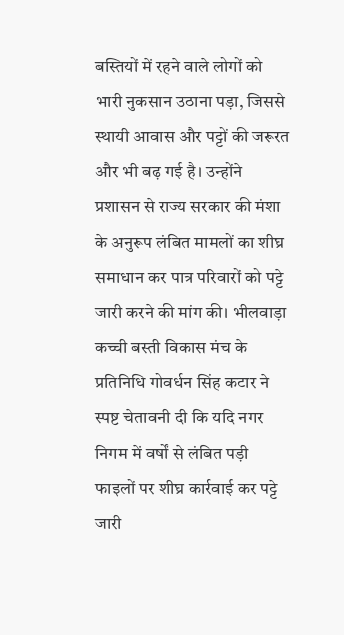बस्तियों में रहने वाले लोगों को भारी नुकसान उठाना पड़ा, जिससे स्थायी आवास और पट्टों की जरूरत और भी बढ़ गई है। उन्होंने प्रशासन से राज्य सरकार की मंशा के अनुरूप लंबित मामलों का शीघ्र समाधान कर पात्र परिवारों को पट्टे जारी करने की मांग की। भीलवाड़ा कच्ची बस्ती विकास मंच के प्रतिनिधि गोवर्धन सिंह कटार ने स्पष्ट चेतावनी दी कि यदि नगर निगम में वर्षों से लंबित पड़ी फाइलों पर शीघ्र कार्रवाई कर पट्टे जारी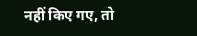नहीं किए गए, तो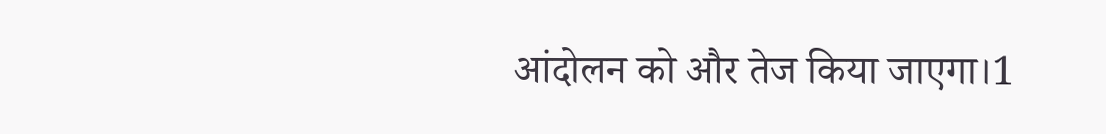आंदोलन को और तेज किया जाएगा।1